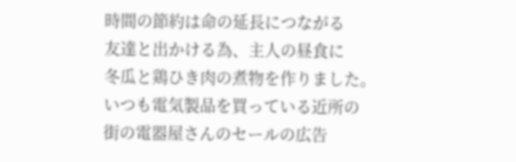時間の節約は命の延長につながる
友達と出かける為、主人の昼食に
冬瓜と鶏ひき肉の煮物を作りました。
いつも電気製品を買っている近所の
街の電器屋さんのセールの広告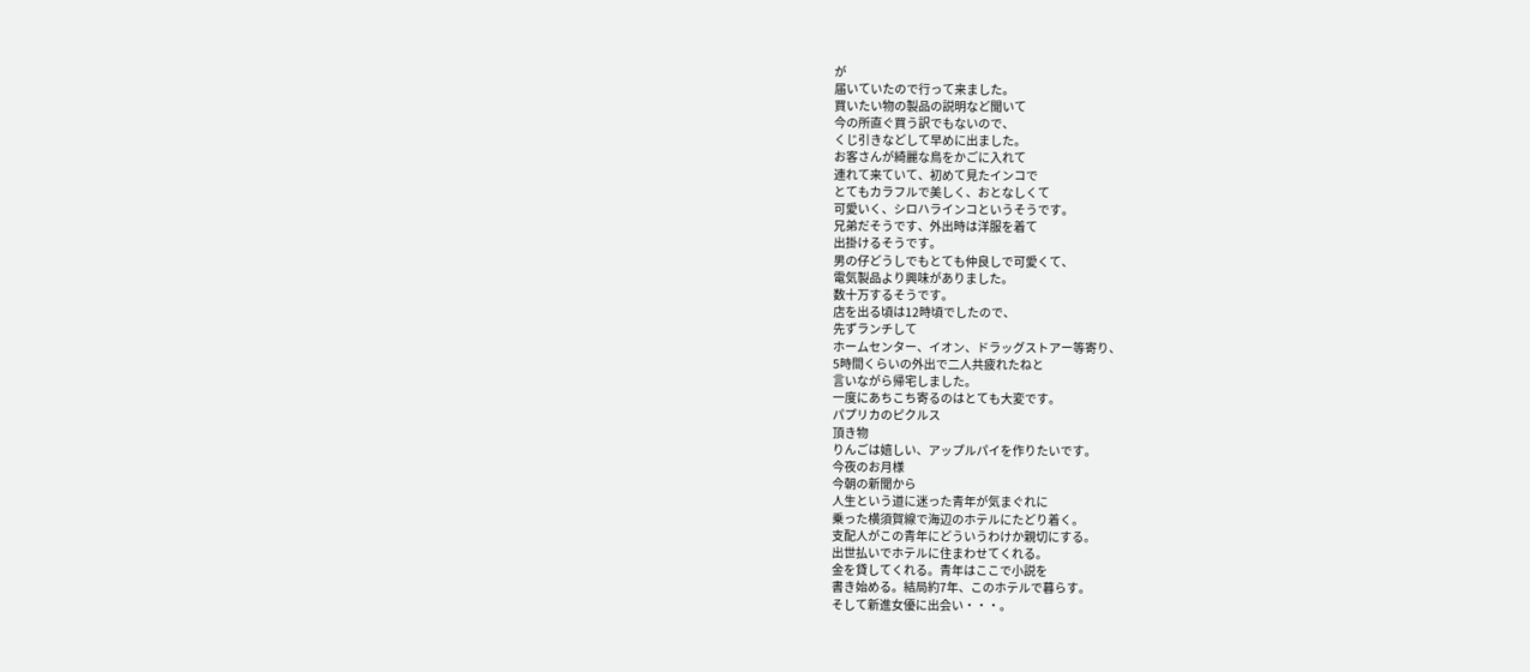が
届いていたので行って来ました。
買いたい物の製品の説明など聞いて
今の所直ぐ買う訳でもないので、
くじ引きなどして早めに出ました。
お客さんが綺麗な鳥をかごに入れて
連れて来ていて、初めて見たインコで
とてもカラフルで美しく、おとなしくて
可愛いく、シロハラインコというそうです。
兄弟だそうです、外出時は洋服を着て
出掛けるそうです。
男の仔どうしでもとても仲良しで可愛くて、
電気製品より興味がありました。
数十万するそうです。
店を出る頃は12時頃でしたので、
先ずランチして
ホームセンター、イオン、ドラッグストアー等寄り、
5時間くらいの外出で二人共疲れたねと
言いながら帰宅しました。
一度にあちこち寄るのはとても大変です。
パプリカのピクルス
頂き物
りんごは嬉しい、アップルパイを作りたいです。
今夜のお月様
今朝の新聞から
人生という道に迷った青年が気まぐれに
乗った横須賀線で海辺のホテルにたどり着く。
支配人がこの青年にどういうわけか親切にする。
出世払いでホテルに住まわせてくれる。
金を貸してくれる。青年はここで小説を
書き始める。結局約7年、このホテルで暮らす。
そして新進女優に出会い・・・。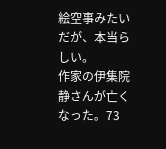絵空事みたいだが、本当らしい。
作家の伊集院静さんが亡くなった。73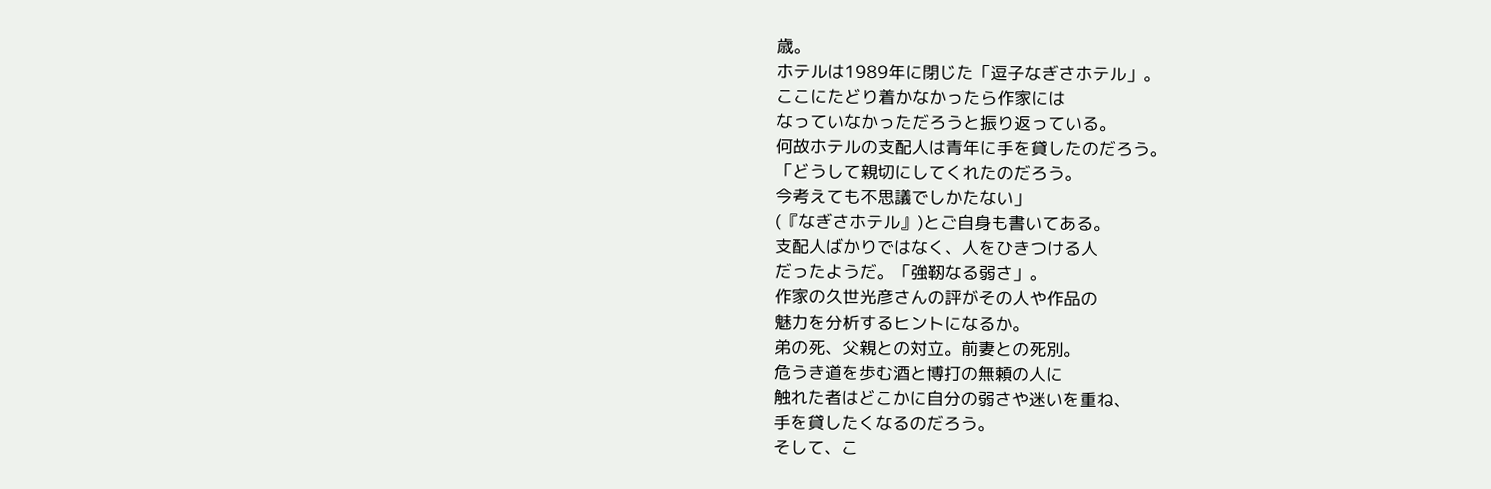歳。
ホテルは1989年に閉じた「逗子なぎさホテル」。
ここにたどり着かなかったら作家には
なっていなかっただろうと振り返っている。
何故ホテルの支配人は青年に手を貸したのだろう。
「どうして親切にしてくれたのだろう。
今考えても不思議でしかたない」
(『なぎさホテル』)とご自身も書いてある。
支配人ばかりではなく、人をひきつける人
だったようだ。「強靭なる弱さ」。
作家の久世光彦さんの評がその人や作品の
魅力を分析するヒントになるか。
弟の死、父親との対立。前妻との死別。
危うき道を歩む酒と博打の無頼の人に
触れた者はどこかに自分の弱さや迷いを重ね、
手を貸したくなるのだろう。
そして、こ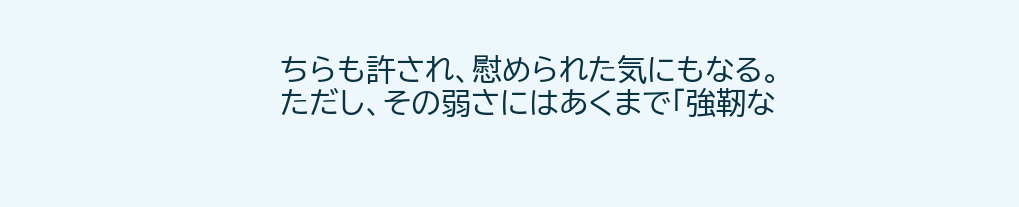ちらも許され、慰められた気にもなる。
ただし、その弱さにはあくまで「強靭な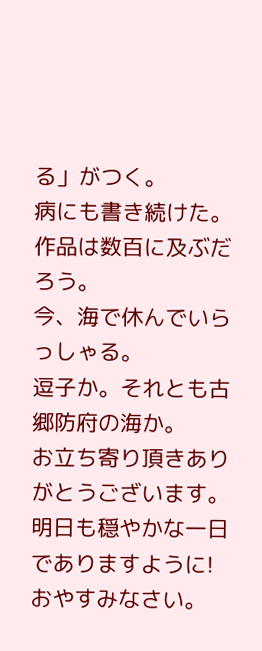る」がつく。
病にも書き続けた。作品は数百に及ぶだろう。
今、海で休んでいらっしゃる。
逗子か。それとも古郷防府の海か。
お立ち寄り頂きありがとうございます。
明日も穏やかな一日でありますように!
おやすみなさい。